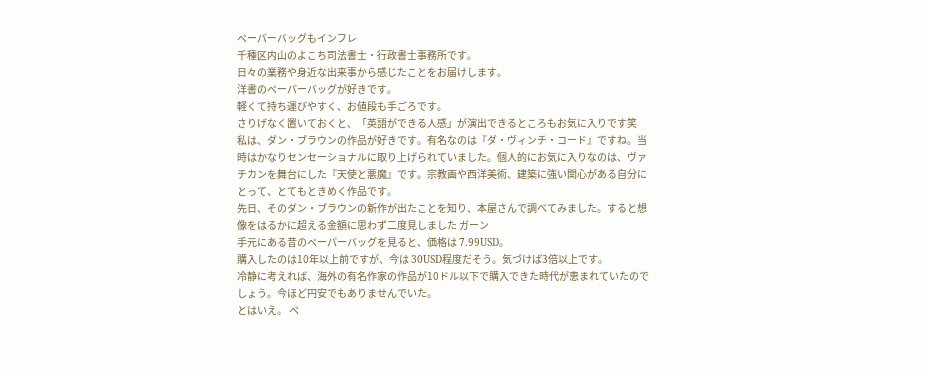ペーパーバッグもインフレ
千種区内山のよこち司法書士・行政書士事務所です。
日々の業務や身近な出来事から感じたことをお届けします。
洋書のペーパーバッグが好きです。
軽くて持ち運びやすく、お値段も手ごろです。
さりげなく置いておくと、「英語ができる人感」が演出できるところもお気に入りです笑
私は、ダン・ブラウンの作品が好きです。有名なのは『ダ・ヴィンチ・コード』ですね。当時はかなりセンセーショナルに取り上げられていました。個人的にお気に入りなのは、ヴァチカンを舞台にした『天使と悪魔』です。宗教画や西洋美術、建築に強い関心がある自分にとって、とてもときめく作品です。
先日、そのダン・ブラウンの新作が出たことを知り、本屋さんで調べてみました。すると想像をはるかに超える金額に思わず二度見しました ガーン
手元にある昔のペーパーバッグを見ると、価格は 7.99USD。
購入したのは10年以上前ですが、今は 30USD程度だそう。気づけば3倍以上です。
冷静に考えれば、海外の有名作家の作品が10ドル以下で購入できた時代が恵まれていたのでしょう。今ほど円安でもありませんでいた。
とはいえ。 ペ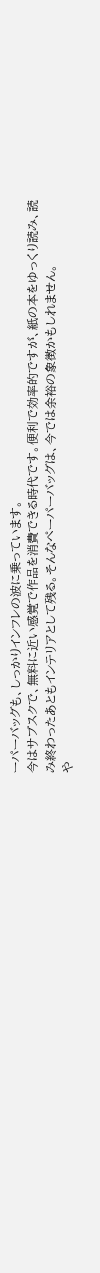ーパーバッグも、しっかりインフレの波に乗っています。
今はサブスクで、無料に近い感覚で作品を消費できる時代です。便利で効率的ですが、紙の本をゆっくり読み、読み終わったあともインテリアとして残る。そんなペーパーバッグは、今では余裕の象徴かもしれません。
や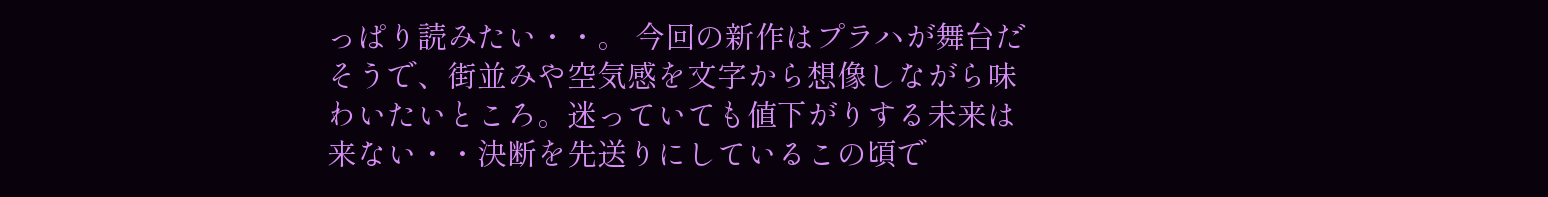っぱり読みたい・・。 今回の新作はプラハが舞台だそうで、街並みや空気感を文字から想像しながら味わいたいところ。迷っていても値下がりする未来は来ない・・決断を先送りにしているこの頃で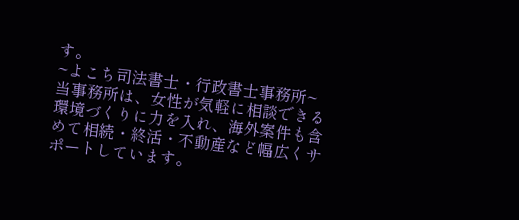す。
~よこち司法書士・行政書士事務所~
当事務所は、女性が気軽に相談できる環境づくりに力を入れ、海外案件も含めて相続・終活・不動産など幅広くサポートしています。